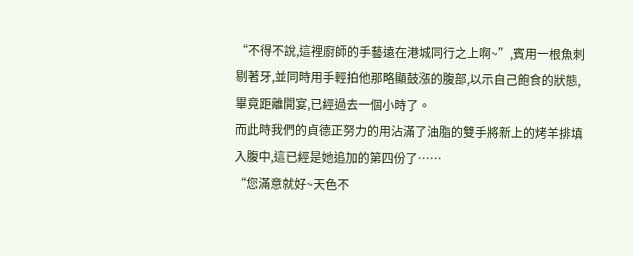“不得不說,這裡廚師的手藝遠在港城同行之上啊~”,賓用一根魚刺剔著牙,並同時用手輕拍他那略顯鼓漲的腹部,以示自己飽食的狀態,畢竟距離開宴,已經過去一個小時了。
而此時我們的貞德正努力的用沾滿了油脂的雙手將新上的烤羊排填入腹中,這已經是她追加的第四份了……
“您滿意就好~天色不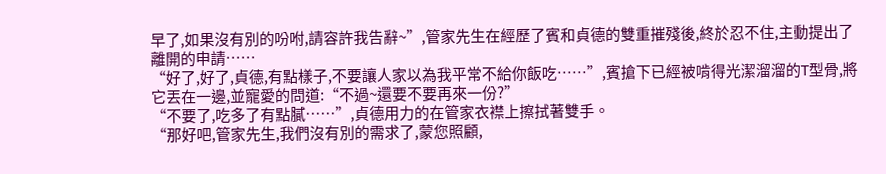早了,如果沒有別的吩咐,請容許我告辭~”,管家先生在經歷了賓和貞德的雙重摧殘後,終於忍不住,主動提出了離開的申請……
“好了,好了,貞德,有點樣子,不要讓人家以為我平常不給你飯吃……”,賓搶下已經被啃得光潔溜溜的T型骨,將它丟在一邊,並寵愛的問道:“不過~還要不要再來一份?”
“不要了,吃多了有點膩……”,貞德用力的在管家衣襟上擦拭著雙手。
“那好吧,管家先生,我們沒有別的需求了,蒙您照顧,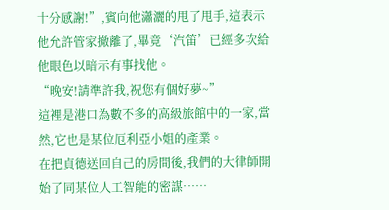十分感謝!”,賓向他瀟灑的甩了甩手,這表示他允許管家撤離了,畢竟‘汽笛’已經多次給他眼色以暗示有事找他。
“晚安!請準許我,祝您有個好夢~”
這裡是港口為數不多的高級旅館中的一家,當然,它也是某位厄利亞小姐的產業。
在把貞德送回自己的房間後,我們的大律師開始了同某位人工智能的密謀……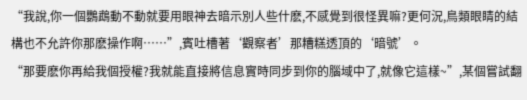“我說,你一個鸚鵡動不動就要用眼神去暗示別人些什麽,不感覺到很怪異嘛?更何況,鳥類眼睛的結構也不允許你那麽操作啊……”,賓吐槽著‘觀察者’那糟糕透頂的‘暗號’。
“那要麽你再給我個授權?我就能直接將信息實時同步到你的腦域中了,就像它這樣~”,某個嘗試翻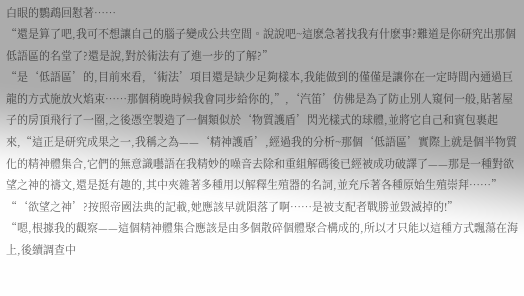白眼的鸚鵡回懟著……
“還是算了吧,我可不想讓自己的腦子變成公共空間。說說吧~這麽急著找我有什麽事?難道是你研究出那個低語區的名堂了?還是說,對於術法有了進一步的了解?”
“是‘低語區’的,目前來看,‘術法’項目還是缺少足夠樣本,我能做到的僅僅是讓你在一定時間內通過巨龍的方式施放火焰束……那個稍晚時候我會同步給你的,”,‘汽笛’仿佛是為了防止別人窺伺一般,貼著屋子的房頂飛行了一圈,之後憑空製造了一個類似於‘物質護盾’閃光樣式的球體,並將它自己和賓包裹起來,“這正是研究成果之一,我稱之為——‘精神護盾’,經過我的分析~那個‘低語區’實際上就是個半物質化的精神體集合,它們的無意識囈語在我精妙的噪音去除和重組解碼後已經被成功破譯了——那是一種對欲望之神的禱文,還是挺有趣的,其中夾雜著多種用以解釋生殖器的名詞,並充斥著各種原始生殖崇拜……”
“‘欲望之神’?按照帝國法典的記載,她應該早就隕落了啊……是被支配者戰勝並毀滅掉的!”
“嗯,根據我的觀察——這個精神體集合應該是由多個散碎個體聚合構成的,所以才只能以這種方式飄蕩在海上,後續調查中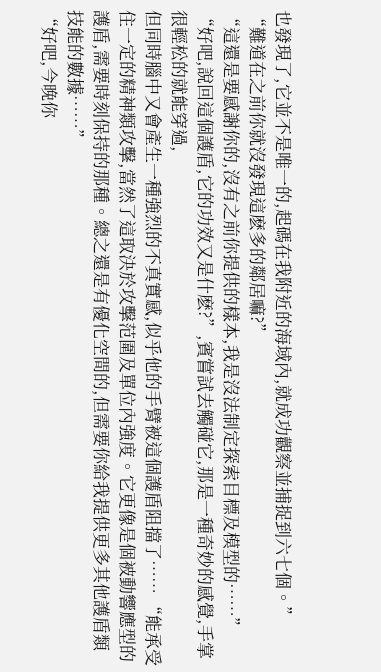也發現了,它並不是唯一的,起碼在我附近的海域內,就成功觀察並捕捉到六七個。”
“難道在之前你就沒發現這麽多的鄰居嘛?”
“這還是要感謝你的,沒有之前你提供的樣本,我是沒法制定探索目標及模型的……”
“好吧,說回這個護盾,它的功效又是什麽?”,賓嘗試去觸碰它,那是一種奇妙的感覺,手掌很輕松的就能穿過,
但同時腦中又會產生一種強烈的不真實感,似乎他的手臂被這個護盾阻擋了…… “能承受住一定的精神類攻擊,當然了這取決於攻擊范圍及單位內強度。它更像是個被動響應型的護盾,需要時刻保持的那種。總之還是有優化空間的,但需要你給我提供更多其他護盾類技能的數據……”
“好吧,今晚你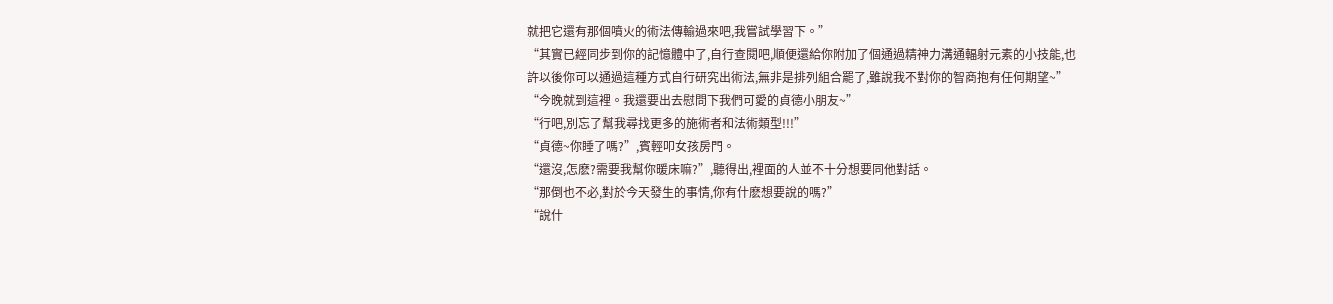就把它還有那個噴火的術法傳輸過來吧,我嘗試學習下。”
“其實已經同步到你的記憶體中了,自行查閱吧,順便還給你附加了個通過精神力溝通輻射元素的小技能,也許以後你可以通過這種方式自行研究出術法,無非是排列組合罷了,雖說我不對你的智商抱有任何期望~”
“今晚就到這裡。我還要出去慰問下我們可愛的貞德小朋友~”
“行吧,別忘了幫我尋找更多的施術者和法術類型!!!”
“貞德~你睡了嗎?”,賓輕叩女孩房門。
“還沒,怎麽?需要我幫你暖床嘛?”,聽得出,裡面的人並不十分想要同他對話。
“那倒也不必,對於今天發生的事情,你有什麽想要說的嗎?”
“說什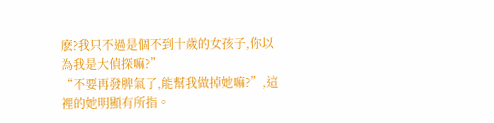麽?我只不過是個不到十歲的女孩子,你以為我是大偵探嘛?”
“不要再發脾氣了,能幫我做掉她嘛?”,這裡的她明顯有所指。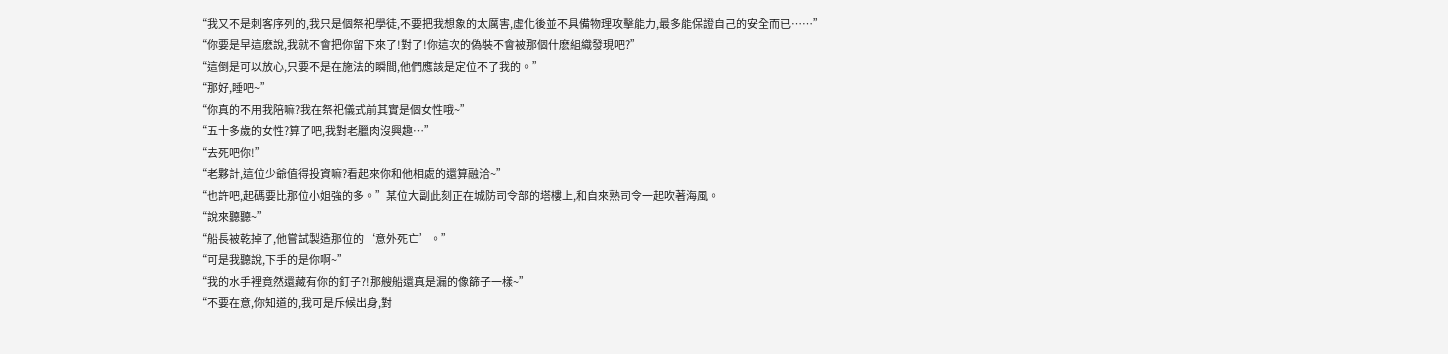“我又不是刺客序列的,我只是個祭祀學徒,不要把我想象的太厲害,虛化後並不具備物理攻擊能力,最多能保證自己的安全而已……”
“你要是早這麽說,我就不會把你留下來了!對了!你這次的偽裝不會被那個什麽組織發現吧?”
“這倒是可以放心,只要不是在施法的瞬間,他們應該是定位不了我的。”
“那好,睡吧~”
“你真的不用我陪嘛?我在祭祀儀式前其實是個女性哦~”
“五十多歲的女性?算了吧,我對老臘肉沒興趣…”
“去死吧你!”
“老夥計,這位少爺值得投資嘛?看起來你和他相處的還算融洽~”
“也許吧,起碼要比那位小姐強的多。”某位大副此刻正在城防司令部的塔樓上,和自來熟司令一起吹著海風。
“說來聽聽~”
“船長被乾掉了,他嘗試製造那位的‘意外死亡’。”
“可是我聽說,下手的是你啊~”
“我的水手裡竟然還藏有你的釘子?!那艘船還真是漏的像篩子一樣~”
“不要在意,你知道的,我可是斥候出身,對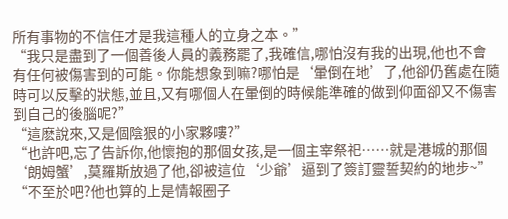所有事物的不信任才是我這種人的立身之本。”
“我只是盡到了一個善後人員的義務罷了,我確信,哪怕沒有我的出現,他也不會有任何被傷害到的可能。你能想象到嘛?哪怕是‘暈倒在地’了,他卻仍舊處在隨時可以反擊的狀態,並且,又有哪個人在暈倒的時候能準確的做到仰面卻又不傷害到自己的後腦呢?”
“這麽說來,又是個陰狠的小家夥嘍?”
“也許吧,忘了告訴你,他懷抱的那個女孩,是一個主宰祭祀……就是港城的那個‘朗姆蟹’,莫羅斯放過了他,卻被這位‘少爺’逼到了簽訂靈誓契約的地步~”
“不至於吧?他也算的上是情報圈子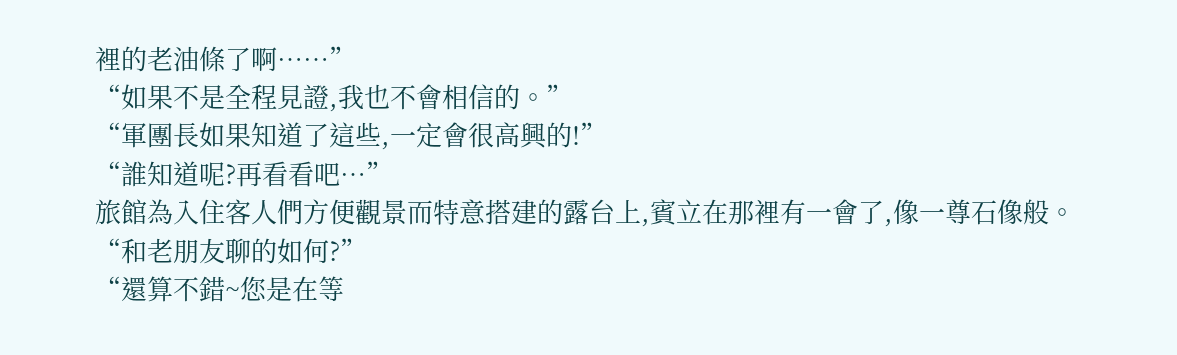裡的老油條了啊……”
“如果不是全程見證,我也不會相信的。”
“軍團長如果知道了這些,一定會很高興的!”
“誰知道呢?再看看吧…”
旅館為入住客人們方便觀景而特意搭建的露台上,賓立在那裡有一會了,像一尊石像般。
“和老朋友聊的如何?”
“還算不錯~您是在等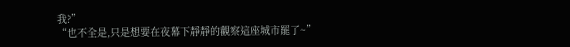我?”
“也不全是,只是想要在夜幕下靜靜的觀察這座城市罷了~”